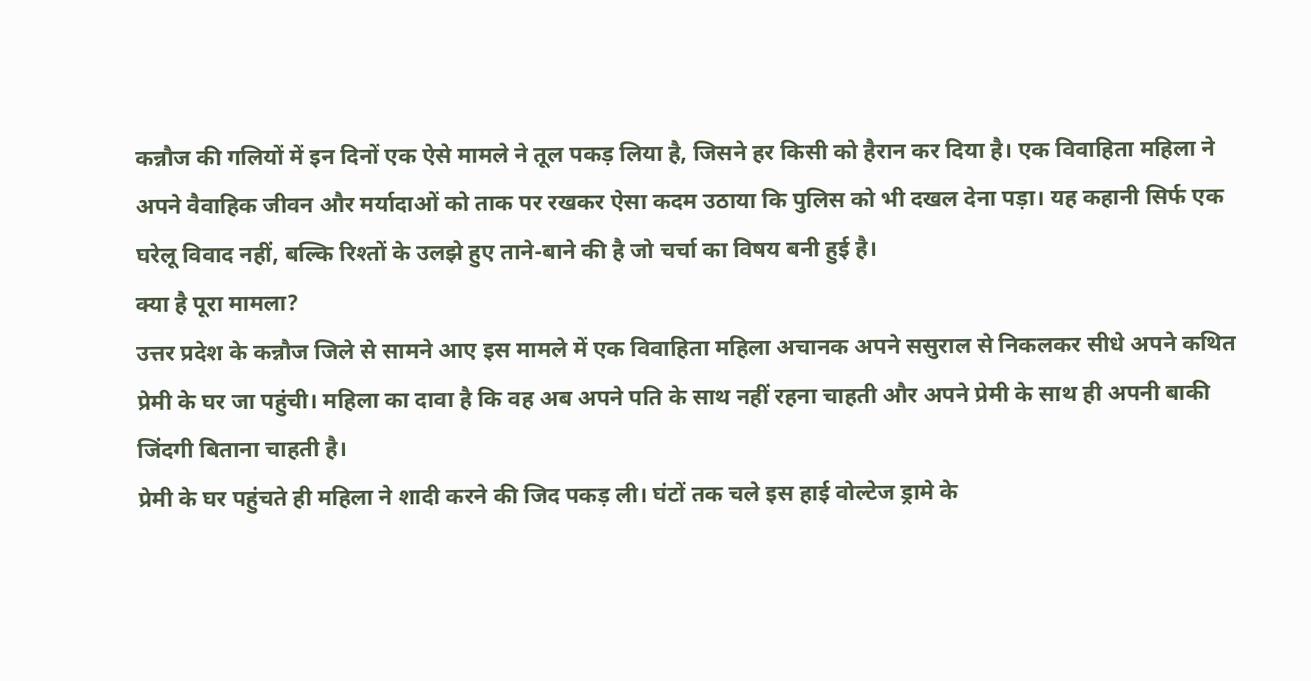कन्नौज की गलियों में इन दिनों एक ऐसे मामले ने तूल पकड़ लिया है, जिसने हर किसी को हैरान कर दिया है। एक विवाहिता महिला ने अपने वैवाहिक जीवन और मर्यादाओं को ताक पर रखकर ऐसा कदम उठाया कि पुलिस को भी दखल देना पड़ा। यह कहानी सिर्फ एक घरेलू विवाद नहीं, बल्कि रिश्तों के उलझे हुए ताने-बाने की है जो चर्चा का विषय बनी हुई है।
क्या है पूरा मामला?
उत्तर प्रदेश के कन्नौज जिले से सामने आए इस मामले में एक विवाहिता महिला अचानक अपने ससुराल से निकलकर सीधे अपने कथित प्रेमी के घर जा पहुंची। महिला का दावा है कि वह अब अपने पति के साथ नहीं रहना चाहती और अपने प्रेमी के साथ ही अपनी बाकी जिंदगी बिताना चाहती है।
प्रेमी के घर पहुंचते ही महिला ने शादी करने की जिद पकड़ ली। घंटों तक चले इस हाई वोल्टेज ड्रामे के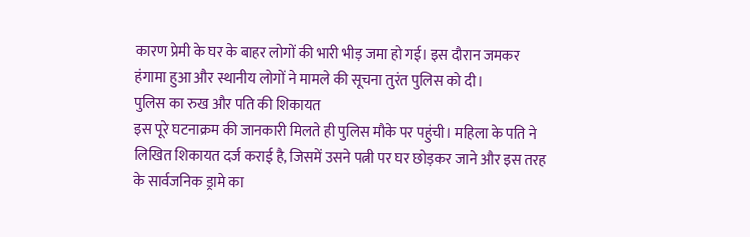कारण प्रेमी के घर के बाहर लोगों की भारी भीड़ जमा हो गई। इस दौरान जमकर हंगामा हुआ और स्थानीय लोगों ने मामले की सूचना तुरंत पुलिस को दी।
पुलिस का रुख और पति की शिकायत
इस पूरे घटनाक्रम की जानकारी मिलते ही पुलिस मौके पर पहुंची। महिला के पति ने लिखित शिकायत दर्ज कराई है, जिसमें उसने पत्नी पर घर छोड़कर जाने और इस तरह के सार्वजनिक ड्रामे का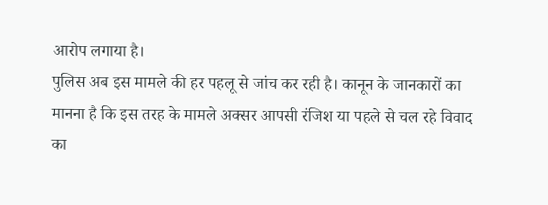आरोप लगाया है।
पुलिस अब इस मामले की हर पहलू से जांच कर रही है। कानून के जानकारों का मानना है कि इस तरह के मामले अक्सर आपसी रंजिश या पहले से चल रहे विवाद का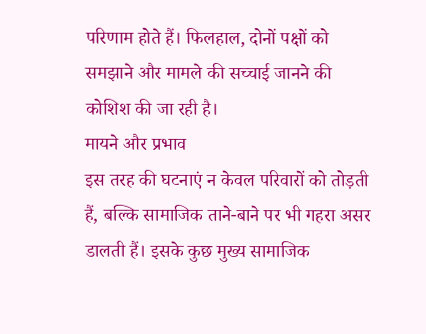परिणाम होते हैं। फिलहाल, दोनों पक्षों को समझाने और मामले की सच्चाई जानने की कोशिश की जा रही है।
मायने और प्रभाव
इस तरह की घटनाएं न केवल परिवारों को तोड़ती हैं, बल्कि सामाजिक ताने-बाने पर भी गहरा असर डालती हैं। इसके कुछ मुख्य सामाजिक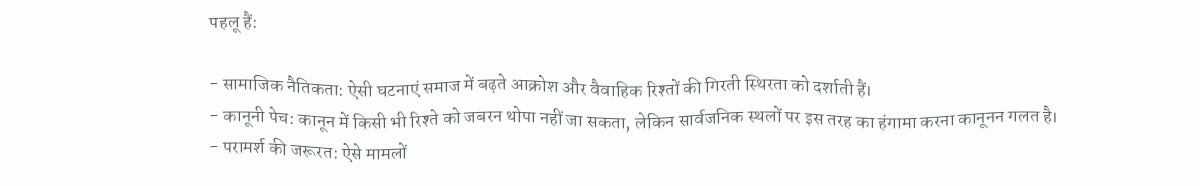पहलू हैं:

- सामाजिक नैतिकता: ऐसी घटनाएं समाज में बढ़ते आक्रोश और वैवाहिक रिश्तों की गिरती स्थिरता को दर्शाती हैं।
- कानूनी पेच: कानून में किसी भी रिश्ते को जबरन थोपा नहीं जा सकता, लेकिन सार्वजनिक स्थलों पर इस तरह का हंगामा करना कानूनन गलत है।
- परामर्श की जरूरत: ऐसे मामलों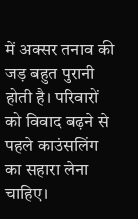में अक्सर तनाव की जड़ बहुत पुरानी होती है। परिवारों को विवाद बढ़ने से पहले काउंसलिंग का सहारा लेना चाहिए।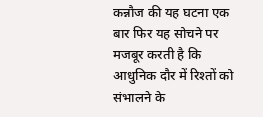कन्नौज की यह घटना एक बार फिर यह सोचने पर मजबूर करती है कि आधुनिक दौर में रिश्तों को संभालने के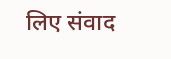लिए संवाद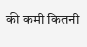की कमी कितनी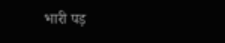भारी पड़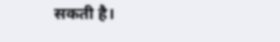सकती है।